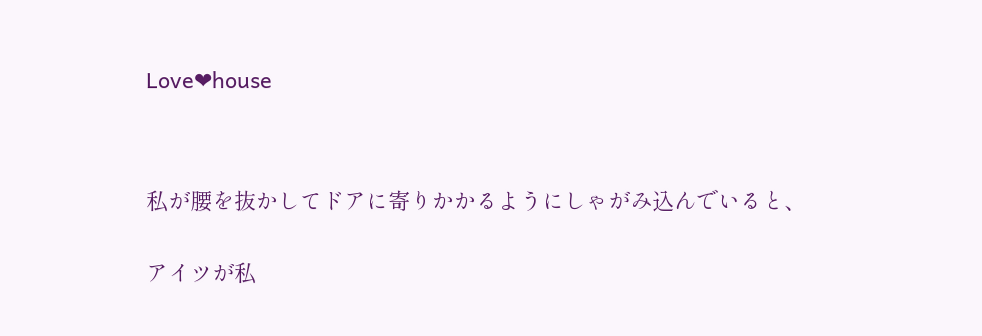Love❤house




私が腰を抜かしてドアに寄りかかるようにしゃがみ込んでいると、


アイツが私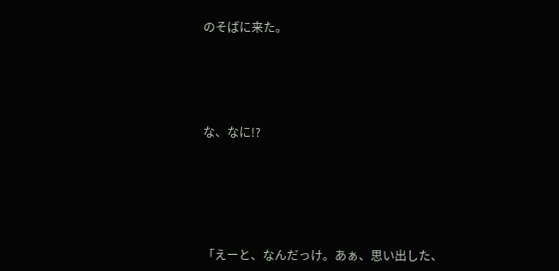のそばに来た。





な、なに!?






「えーと、なんだっけ。あぁ、思い出した、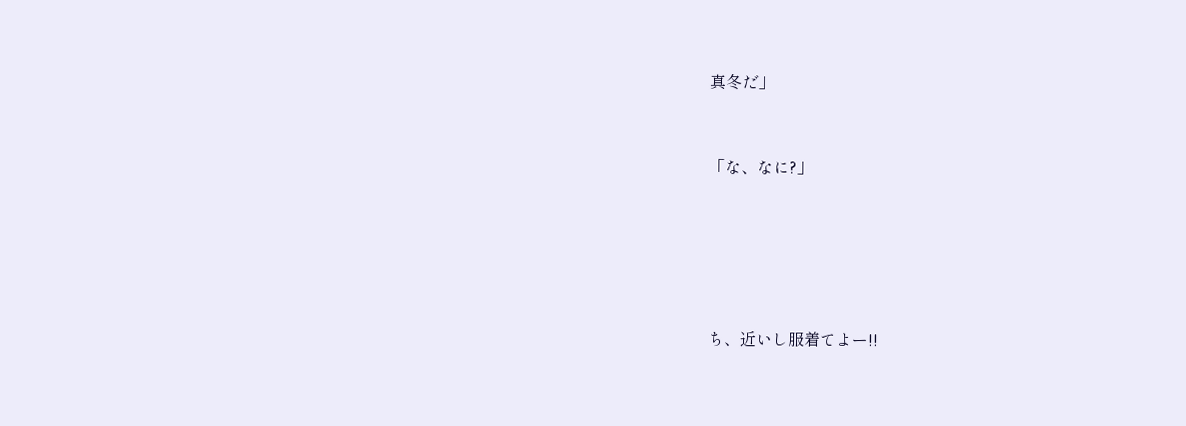真冬だ」


「な、なに?」





ち、近いし服着てよー!!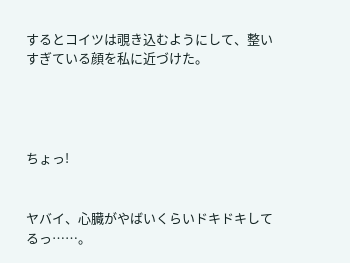するとコイツは覗き込むようにして、整いすぎている顔を私に近づけた。




ちょっ!


ヤバイ、心臓がやばいくらいドキドキしてるっ……。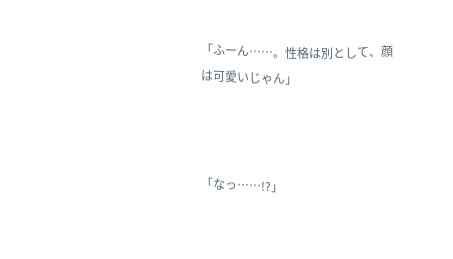「ふーん……。性格は別として、顔は可愛いじゃん」



「なっ……!?」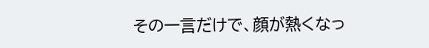その一言だけで、顔が熱くなっ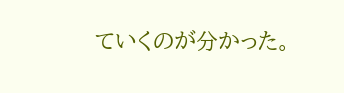ていくのが分かった。